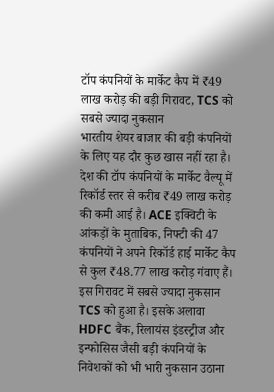टॉप कंपनियों के मार्केट कैप में ₹49 लाख करोड़ की बड़ी गिरावट, TCS को सबसे ज्यादा नुकसान
भारतीय शेयर बाजार की बड़ी कंपनियों के लिए यह दौर कुछ खास नहीं रहा है। देश की टॉप कंपनियों के मार्केट वैल्यू में रिकॉर्ड स्तर से करीब ₹49 लाख करोड़ की कमी आई है। ACE इक्विटी के आंकड़ों के मुताबिक, निफ्टी की 47 कंपनियों ने अपने रिकॉर्ड हाई मार्केट कैप से कुल ₹48.77 लाख करोड़ गंवाए हैं।
इस गिरावट में सबसे ज्यादा नुकसान TCS को हुआ है। इसके अलावा HDFC बैंक, रिलायंस इंडस्ट्रीज और इन्फोसिस जैसी बड़ी कंपनियों के निवेशकों को भी भारी नुकसान उठाना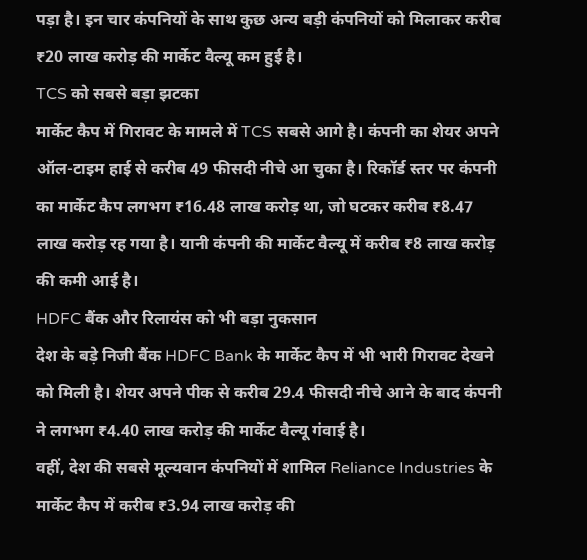पड़ा है। इन चार कंपनियों के साथ कुछ अन्य बड़ी कंपनियों को मिलाकर करीब ₹20 लाख करोड़ की मार्केट वैल्यू कम हुई है।
TCS को सबसे बड़ा झटका
मार्केट कैप में गिरावट के मामले में TCS सबसे आगे है। कंपनी का शेयर अपने ऑल-टाइम हाई से करीब 49 फीसदी नीचे आ चुका है। रिकॉर्ड स्तर पर कंपनी का मार्केट कैप लगभग ₹16.48 लाख करोड़ था, जो घटकर करीब ₹8.47 लाख करोड़ रह गया है। यानी कंपनी की मार्केट वैल्यू में करीब ₹8 लाख करोड़ की कमी आई है।
HDFC बैंक और रिलायंस को भी बड़ा नुकसान
देश के बड़े निजी बैंक HDFC Bank के मार्केट कैप में भी भारी गिरावट देखने को मिली है। शेयर अपने पीक से करीब 29.4 फीसदी नीचे आने के बाद कंपनी ने लगभग ₹4.40 लाख करोड़ की मार्केट वैल्यू गंवाई है।
वहीं, देश की सबसे मूल्यवान कंपनियों में शामिल Reliance Industries के मार्केट कैप में करीब ₹3.94 लाख करोड़ की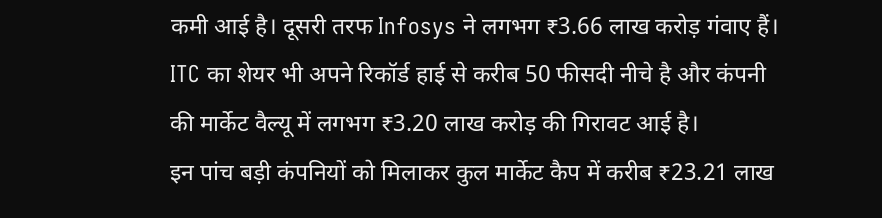कमी आई है। दूसरी तरफ Infosys ने लगभग ₹3.66 लाख करोड़ गंवाए हैं।
ITC का शेयर भी अपने रिकॉर्ड हाई से करीब 50 फीसदी नीचे है और कंपनी की मार्केट वैल्यू में लगभग ₹3.20 लाख करोड़ की गिरावट आई है।
इन पांच बड़ी कंपनियों को मिलाकर कुल मार्केट कैप में करीब ₹23.21 लाख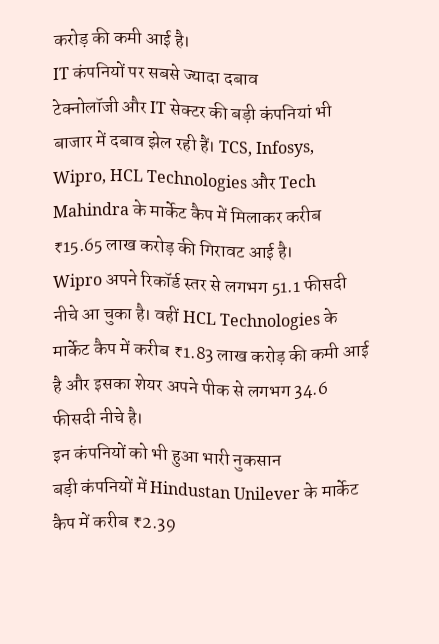करोड़ की कमी आई है।
IT कंपनियों पर सबसे ज्यादा दबाव
टेक्नोलॉजी और IT सेक्टर की बड़ी कंपनियां भी बाजार में दबाव झेल रही हैं। TCS, Infosys, Wipro, HCL Technologies और Tech Mahindra के मार्केट कैप में मिलाकर करीब ₹15.65 लाख करोड़ की गिरावट आई है।
Wipro अपने रिकॉर्ड स्तर से लगभग 51.1 फीसदी नीचे आ चुका है। वहीं HCL Technologies के मार्केट कैप में करीब ₹1.83 लाख करोड़ की कमी आई है और इसका शेयर अपने पीक से लगभग 34.6 फीसदी नीचे है।
इन कंपनियों को भी हुआ भारी नुकसान
बड़ी कंपनियों में Hindustan Unilever के मार्केट कैप में करीब ₹2.39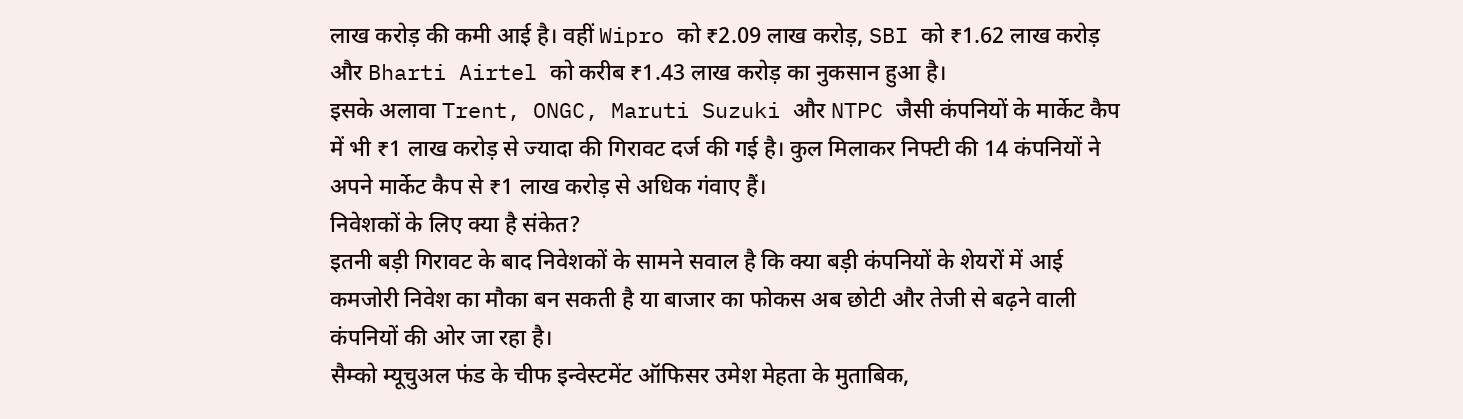लाख करोड़ की कमी आई है। वहीं Wipro को ₹2.09 लाख करोड़, SBI को ₹1.62 लाख करोड़ और Bharti Airtel को करीब ₹1.43 लाख करोड़ का नुकसान हुआ है।
इसके अलावा Trent, ONGC, Maruti Suzuki और NTPC जैसी कंपनियों के मार्केट कैप में भी ₹1 लाख करोड़ से ज्यादा की गिरावट दर्ज की गई है। कुल मिलाकर निफ्टी की 14 कंपनियों ने अपने मार्केट कैप से ₹1 लाख करोड़ से अधिक गंवाए हैं।
निवेशकों के लिए क्या है संकेत?
इतनी बड़ी गिरावट के बाद निवेशकों के सामने सवाल है कि क्या बड़ी कंपनियों के शेयरों में आई कमजोरी निवेश का मौका बन सकती है या बाजार का फोकस अब छोटी और तेजी से बढ़ने वाली कंपनियों की ओर जा रहा है।
सैम्को म्यूचुअल फंड के चीफ इन्वेस्टमेंट ऑफिसर उमेश मेहता के मुताबिक,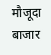मौजूदा बाजार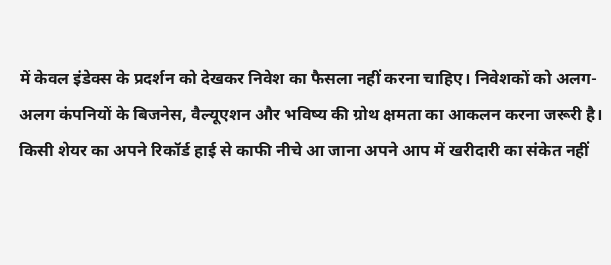में केवल इंडेक्स के प्रदर्शन को देखकर निवेश का फैसला नहीं करना चाहिए। निवेशकों को अलग-अलग कंपनियों के बिजनेस, वैल्यूएशन और भविष्य की ग्रोथ क्षमता का आकलन करना जरूरी है।
किसी शेयर का अपने रिकॉर्ड हाई से काफी नीचे आ जाना अपने आप में खरीदारी का संकेत नहीं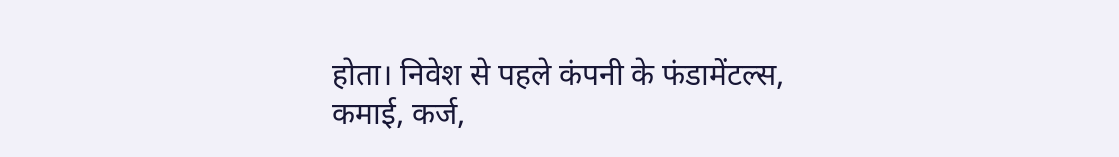होता। निवेश से पहले कंपनी के फंडामेंटल्स, कमाई, कर्ज,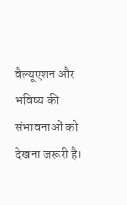वैल्यूएशन और भविष्य की संभावनाओं को देखना जरूरी है।